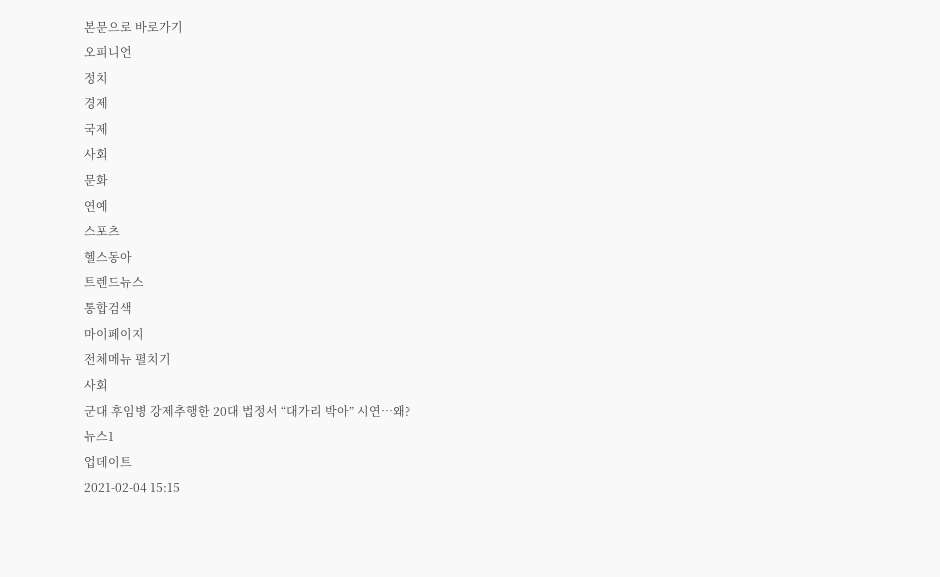본문으로 바로가기
오피니언
정치
경제
국제
사회
문화
연예
스포츠
헬스동아
트렌드뉴스
통합검색
마이페이지
전체메뉴 펼치기
사회
군대 후임병 강제추행한 20대 법정서 “대가리 박아” 시연…왜?
뉴스1
업데이트
2021-02-04 15:15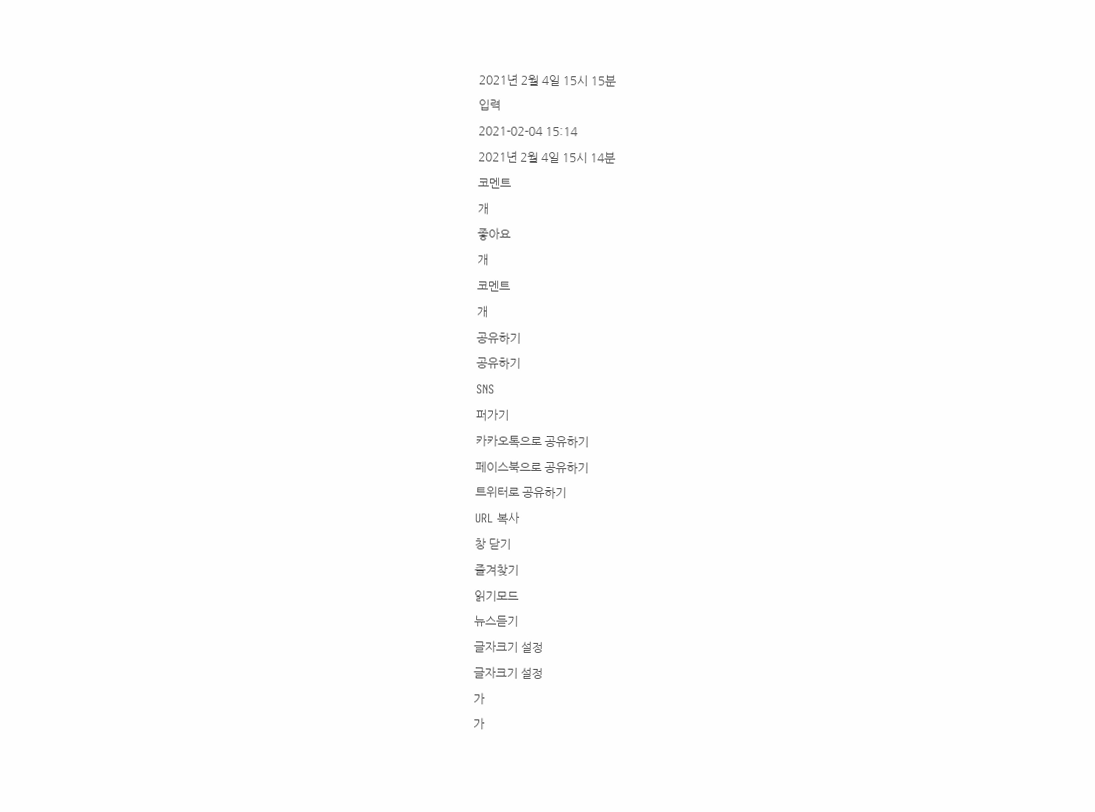2021년 2월 4일 15시 15분
입력
2021-02-04 15:14
2021년 2월 4일 15시 14분
코멘트
개
좋아요
개
코멘트
개
공유하기
공유하기
SNS
퍼가기
카카오톡으로 공유하기
페이스북으로 공유하기
트위터로 공유하기
URL 복사
창 닫기
즐겨찾기
읽기모드
뉴스듣기
글자크기 설정
글자크기 설정
가
가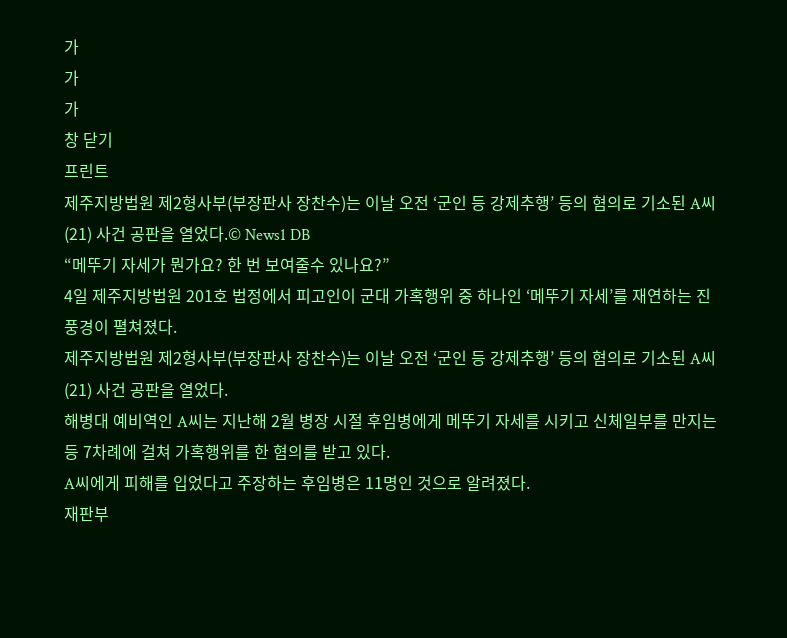가
가
가
창 닫기
프린트
제주지방법원 제2형사부(부장판사 장찬수)는 이날 오전 ‘군인 등 강제추행’ 등의 혐의로 기소된 A씨(21) 사건 공판을 열었다.© News1 DB
“메뚜기 자세가 뭔가요? 한 번 보여줄수 있나요?”
4일 제주지방법원 201호 법정에서 피고인이 군대 가혹행위 중 하나인 ‘메뚜기 자세’를 재연하는 진풍경이 펼쳐졌다.
제주지방법원 제2형사부(부장판사 장찬수)는 이날 오전 ‘군인 등 강제추행’ 등의 혐의로 기소된 A씨(21) 사건 공판을 열었다.
해병대 예비역인 A씨는 지난해 2월 병장 시절 후임병에게 메뚜기 자세를 시키고 신체일부를 만지는 등 7차례에 걸쳐 가혹행위를 한 혐의를 받고 있다.
A씨에게 피해를 입었다고 주장하는 후임병은 11명인 것으로 알려졌다.
재판부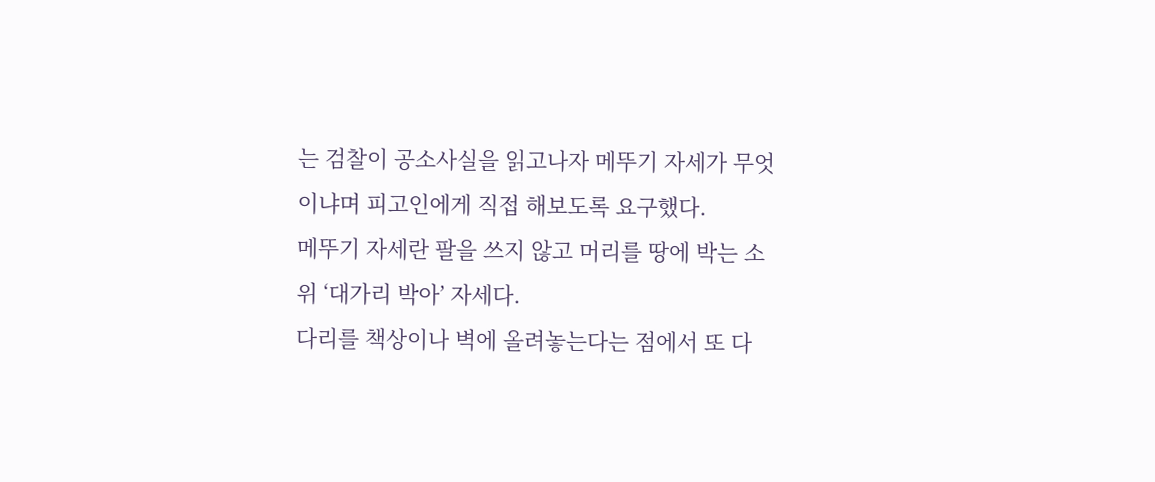는 검찰이 공소사실을 읽고나자 메뚜기 자세가 무엇이냐며 피고인에게 직접 해보도록 요구했다.
메뚜기 자세란 팔을 쓰지 않고 머리를 땅에 박는 소위 ‘대가리 박아’ 자세다.
다리를 책상이나 벽에 올려놓는다는 점에서 또 다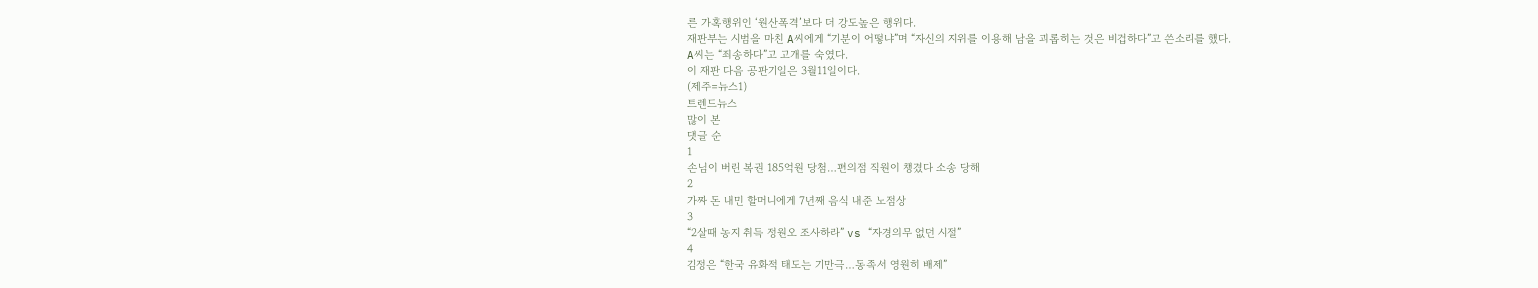른 가혹행위인 ‘원산폭격’보다 더 강도높은 행위다.
재판부는 시범을 마친 A씨에게 “기분이 어떻냐”며 “자신의 지위를 이용해 남을 괴롭히는 것은 비겁하다”고 쓴소리를 했다.
A씨는 “죄송하다”고 고개를 숙였다.
이 재판 다음 공판기일은 3월11일이다.
(제주=뉴스1)
트렌드뉴스
많이 본
댓글 순
1
손님이 버린 복권 185억원 당첨…편의점 직원이 챙겼다 소송 당해
2
가짜 돈 내민 할머니에게 7년째 음식 내준 노점상
3
“2살때 농지 취득 정원오 조사하라” vs “자경의무 없던 시절”
4
김정은 “한국 유화적 태도는 기만극…동족서 영원히 배제”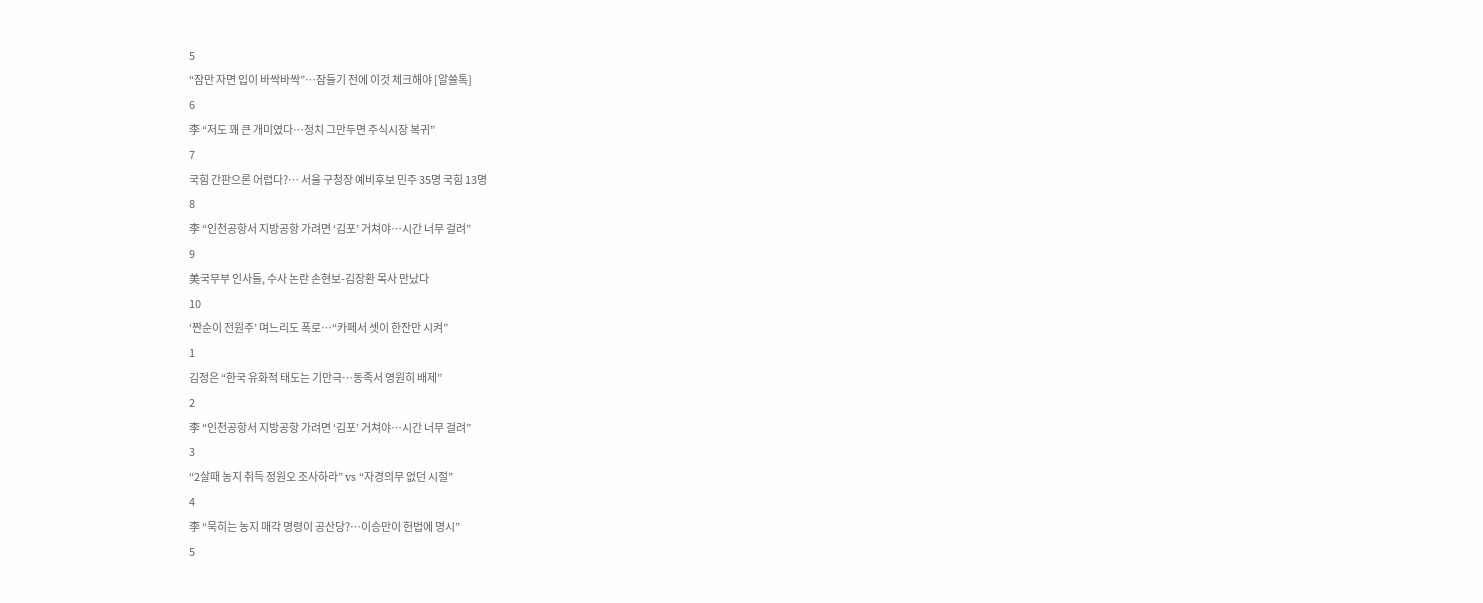5
“잠만 자면 입이 바싹바싹”…잠들기 전에 이것 체크해야 [알쓸톡]
6
李 “저도 꽤 큰 개미였다…정치 그만두면 주식시장 복귀”
7
국힘 간판으론 어렵다?… 서울 구청장 예비후보 민주 35명 국힘 13명
8
李 “인천공항서 지방공항 가려면 ‘김포’ 거쳐야…시간 너무 걸려”
9
美국무부 인사들, 수사 논란 손현보-김장환 목사 만났다
10
‘짠순이 전원주’ 며느리도 폭로…“카페서 셋이 한잔만 시켜”
1
김정은 “한국 유화적 태도는 기만극…동족서 영원히 배제”
2
李 “인천공항서 지방공항 가려면 ‘김포’ 거쳐야…시간 너무 걸려”
3
“2살때 농지 취득 정원오 조사하라” vs “자경의무 없던 시절”
4
李 “묵히는 농지 매각 명령이 공산당?…이승만이 헌법에 명시”
5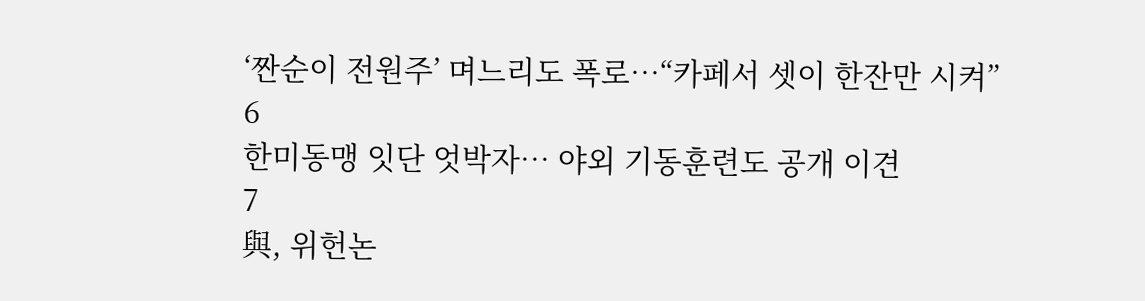‘짠순이 전원주’ 며느리도 폭로…“카페서 셋이 한잔만 시켜”
6
한미동맹 잇단 엇박자… 야외 기동훈련도 공개 이견
7
與, 위헌논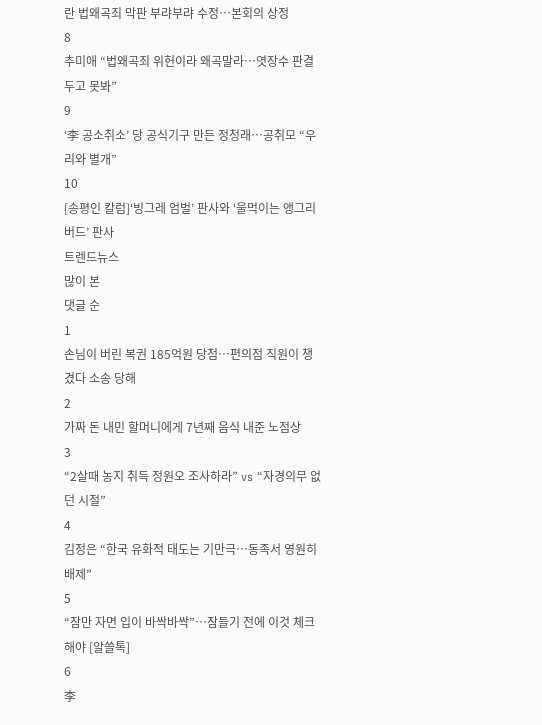란 법왜곡죄 막판 부랴부랴 수정…본회의 상정
8
추미애 “법왜곡죄 위헌이라 왜곡말라…엿장수 판결 두고 못봐”
9
‘李 공소취소’ 당 공식기구 만든 정청래…공취모 “우리와 별개”
10
[송평인 칼럼]‘빙그레 엄벌’ 판사와 ‘울먹이는 앵그리버드’ 판사
트렌드뉴스
많이 본
댓글 순
1
손님이 버린 복권 185억원 당첨…편의점 직원이 챙겼다 소송 당해
2
가짜 돈 내민 할머니에게 7년째 음식 내준 노점상
3
“2살때 농지 취득 정원오 조사하라” vs “자경의무 없던 시절”
4
김정은 “한국 유화적 태도는 기만극…동족서 영원히 배제”
5
“잠만 자면 입이 바싹바싹”…잠들기 전에 이것 체크해야 [알쓸톡]
6
李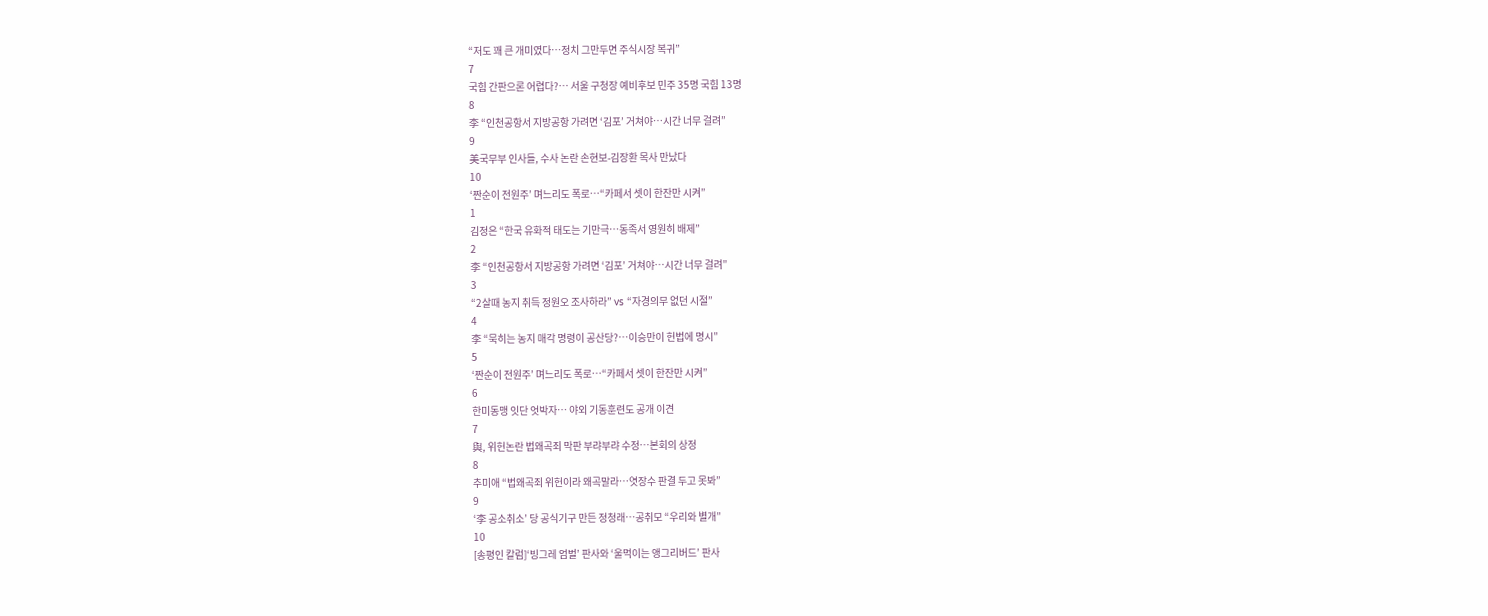“저도 꽤 큰 개미였다…정치 그만두면 주식시장 복귀”
7
국힘 간판으론 어렵다?… 서울 구청장 예비후보 민주 35명 국힘 13명
8
李 “인천공항서 지방공항 가려면 ‘김포’ 거쳐야…시간 너무 걸려”
9
美국무부 인사들, 수사 논란 손현보-김장환 목사 만났다
10
‘짠순이 전원주’ 며느리도 폭로…“카페서 셋이 한잔만 시켜”
1
김정은 “한국 유화적 태도는 기만극…동족서 영원히 배제”
2
李 “인천공항서 지방공항 가려면 ‘김포’ 거쳐야…시간 너무 걸려”
3
“2살때 농지 취득 정원오 조사하라” vs “자경의무 없던 시절”
4
李 “묵히는 농지 매각 명령이 공산당?…이승만이 헌법에 명시”
5
‘짠순이 전원주’ 며느리도 폭로…“카페서 셋이 한잔만 시켜”
6
한미동맹 잇단 엇박자… 야외 기동훈련도 공개 이견
7
與, 위헌논란 법왜곡죄 막판 부랴부랴 수정…본회의 상정
8
추미애 “법왜곡죄 위헌이라 왜곡말라…엿장수 판결 두고 못봐”
9
‘李 공소취소’ 당 공식기구 만든 정청래…공취모 “우리와 별개”
10
[송평인 칼럼]‘빙그레 엄벌’ 판사와 ‘울먹이는 앵그리버드’ 판사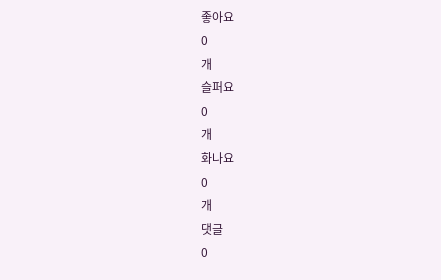좋아요
0
개
슬퍼요
0
개
화나요
0
개
댓글
0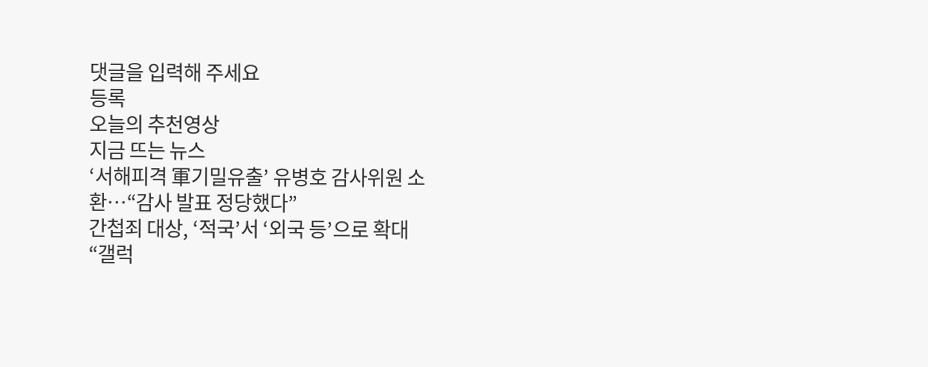댓글을 입력해 주세요
등록
오늘의 추천영상
지금 뜨는 뉴스
‘서해피격 軍기밀유출’ 유병호 감사위원 소환…“감사 발표 정당했다”
간첩죄 대상, ‘적국’서 ‘외국 등’으로 확대
“갤럭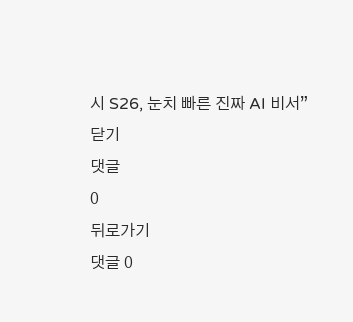시 S26, 눈치 빠른 진짜 AI 비서”
닫기
댓글
0
뒤로가기
댓글 0